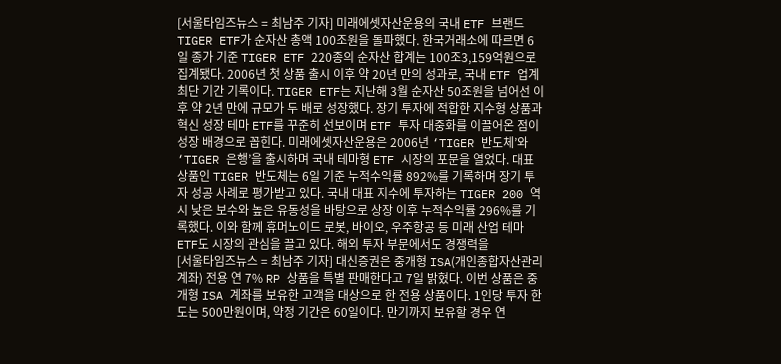[서울타임즈뉴스 = 최남주 기자] 미래에셋자산운용의 국내 ETF 브랜드 TIGER ETF가 순자산 총액 100조원을 돌파했다. 한국거래소에 따르면 6일 종가 기준 TIGER ETF 220종의 순자산 합계는 100조3,159억원으로 집계됐다. 2006년 첫 상품 출시 이후 약 20년 만의 성과로, 국내 ETF 업계 최단 기간 기록이다. TIGER ETF는 지난해 3월 순자산 50조원을 넘어선 이후 약 2년 만에 규모가 두 배로 성장했다. 장기 투자에 적합한 지수형 상품과 혁신 성장 테마 ETF를 꾸준히 선보이며 ETF 투자 대중화를 이끌어온 점이 성장 배경으로 꼽힌다. 미래에셋자산운용은 2006년 ‘TIGER 반도체’와 ‘TIGER 은행’을 출시하며 국내 테마형 ETF 시장의 포문을 열었다. 대표 상품인 TIGER 반도체는 6일 기준 누적수익률 892%를 기록하며 장기 투자 성공 사례로 평가받고 있다. 국내 대표 지수에 투자하는 TIGER 200 역시 낮은 보수와 높은 유동성을 바탕으로 상장 이후 누적수익률 296%를 기록했다. 이와 함께 휴머노이드 로봇, 바이오, 우주항공 등 미래 산업 테마 ETF도 시장의 관심을 끌고 있다. 해외 투자 부문에서도 경쟁력을
[서울타임즈뉴스 = 최남주 기자] 대신증권은 중개형 ISA(개인종합자산관리계좌) 전용 연 7% RP 상품을 특별 판매한다고 7일 밝혔다. 이번 상품은 중개형 ISA 계좌를 보유한 고객을 대상으로 한 전용 상품이다. 1인당 투자 한도는 500만원이며, 약정 기간은 60일이다. 만기까지 보유할 경우 연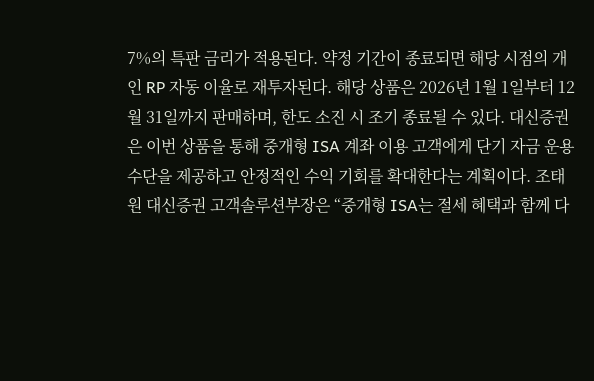7%의 특판 금리가 적용된다. 약정 기간이 종료되면 해당 시점의 개인 RP 자동 이율로 재투자된다. 해당 상품은 2026년 1월 1일부터 12월 31일까지 판매하며, 한도 소진 시 조기 종료될 수 있다. 대신증권은 이번 상품을 통해 중개형 ISA 계좌 이용 고객에게 단기 자금 운용 수단을 제공하고 안정적인 수익 기회를 확대한다는 계획이다. 조태원 대신증권 고객솔루션부장은 “중개형 ISA는 절세 혜택과 함께 다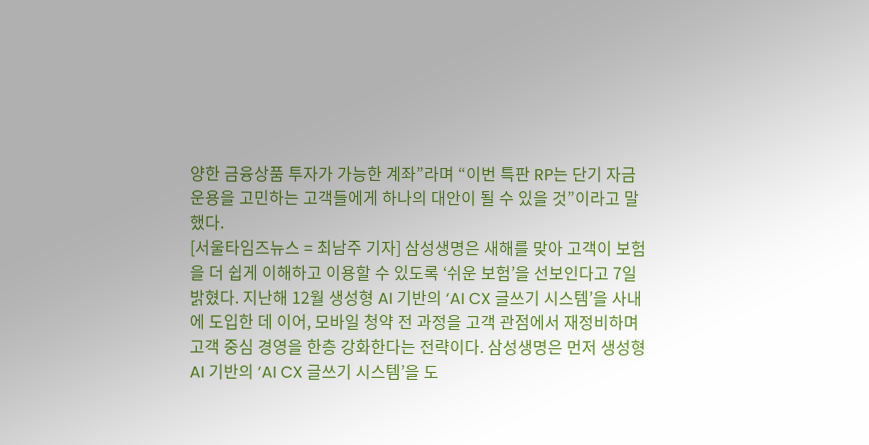양한 금융상품 투자가 가능한 계좌”라며 “이번 특판 RP는 단기 자금 운용을 고민하는 고객들에게 하나의 대안이 될 수 있을 것”이라고 말했다.
[서울타임즈뉴스 = 최남주 기자] 삼성생명은 새해를 맞아 고객이 보험을 더 쉽게 이해하고 이용할 수 있도록 ‘쉬운 보험’을 선보인다고 7일 밝혔다. 지난해 12월 생성형 AI 기반의 ‘AI CX 글쓰기 시스템’을 사내에 도입한 데 이어, 모바일 청약 전 과정을 고객 관점에서 재정비하며 고객 중심 경영을 한층 강화한다는 전략이다. 삼성생명은 먼저 생성형 AI 기반의 ‘AI CX 글쓰기 시스템’을 도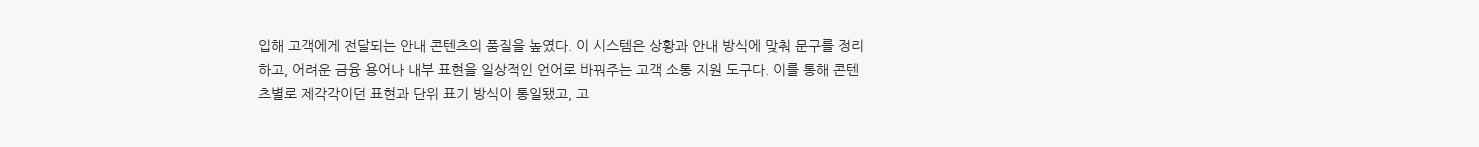입해 고객에게 전달되는 안내 콘텐츠의 품질을 높였다. 이 시스템은 상황과 안내 방식에 맞춰 문구를 정리하고, 어려운 금융 용어나 내부 표현을 일상적인 언어로 바꿔주는 고객 소통 지원 도구다. 이를 통해 콘텐츠별로 제각각이던 표현과 단위 표기 방식이 통일됐고, 고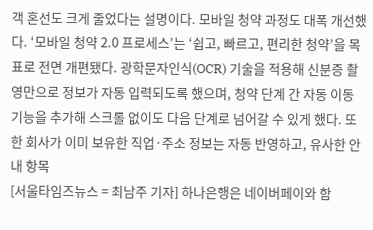객 혼선도 크게 줄었다는 설명이다. 모바일 청약 과정도 대폭 개선했다. ‘모바일 청약 2.0 프로세스’는 ‘쉽고, 빠르고, 편리한 청약’을 목표로 전면 개편됐다. 광학문자인식(OCR) 기술을 적용해 신분증 촬영만으로 정보가 자동 입력되도록 했으며, 청약 단계 간 자동 이동 기능을 추가해 스크롤 없이도 다음 단계로 넘어갈 수 있게 했다. 또한 회사가 이미 보유한 직업·주소 정보는 자동 반영하고, 유사한 안내 항목
[서울타임즈뉴스 = 최남주 기자] 하나은행은 네이버페이와 함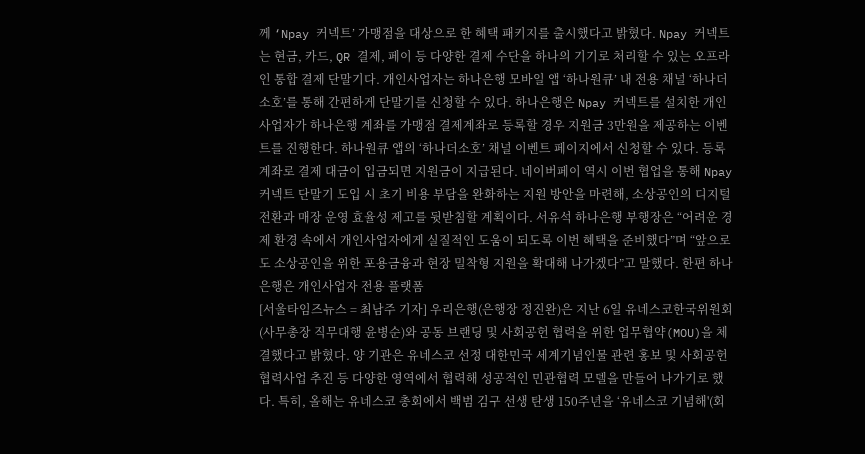께 ‘Npay 커넥트’ 가맹점을 대상으로 한 혜택 패키지를 출시했다고 밝혔다. Npay 커넥트는 현금, 카드, QR 결제, 페이 등 다양한 결제 수단을 하나의 기기로 처리할 수 있는 오프라인 통합 결제 단말기다. 개인사업자는 하나은행 모바일 앱 ‘하나원큐’ 내 전용 채널 ‘하나더소호’를 통해 간편하게 단말기를 신청할 수 있다. 하나은행은 Npay 커넥트를 설치한 개인사업자가 하나은행 계좌를 가맹점 결제계좌로 등록할 경우 지원금 3만원을 제공하는 이벤트를 진행한다. 하나원큐 앱의 ‘하나더소호’ 채널 이벤트 페이지에서 신청할 수 있다. 등록 계좌로 결제 대금이 입금되면 지원금이 지급된다. 네이버페이 역시 이번 협업을 통해 Npay 커넥트 단말기 도입 시 초기 비용 부담을 완화하는 지원 방안을 마련해, 소상공인의 디지털 전환과 매장 운영 효율성 제고를 뒷받침할 계획이다. 서유석 하나은행 부행장은 “어려운 경제 환경 속에서 개인사업자에게 실질적인 도움이 되도록 이번 혜택을 준비했다”며 “앞으로도 소상공인을 위한 포용금융과 현장 밀착형 지원을 확대해 나가겠다”고 말했다. 한편 하나은행은 개인사업자 전용 플랫폼
[서울타임즈뉴스 = 최남주 기자] 우리은행(은행장 정진완)은 지난 6일 유네스코한국위원회(사무총장 직무대행 윤병순)와 공동 브랜딩 및 사회공헌 협력을 위한 업무협약(MOU)을 체결했다고 밝혔다. 양 기관은 유네스코 선정 대한민국 세계기념인물 관련 홍보 및 사회공헌 협력사업 추진 등 다양한 영역에서 협력해 성공적인 민관협력 모델을 만들어 나가기로 했다. 특히, 올해는 유네스코 총회에서 백범 김구 선생 탄생 150주년을 ‘유네스코 기념해'(회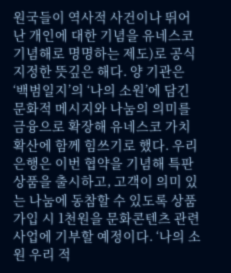원국들이 역사적 사건이나 뛰어난 개인에 대한 기념을 유네스코 기념해로 명명하는 제도)로 공식 지정한 뜻깊은 해다. 양 기관은 ‘백범일지’의 ‘나의 소원’에 담긴 문화적 메시지와 나눔의 의미를 금융으로 확장해 유네스코 가치 확산에 함께 힘쓰기로 했다. 우리은행은 이번 협약을 기념해 특판 상품을 출시하고, 고객이 의미 있는 나눔에 동참할 수 있도록 상품 가입 시 1천원을 문화콘텐츠 관련 사업에 기부할 예정이다. ‘나의 소원 우리 적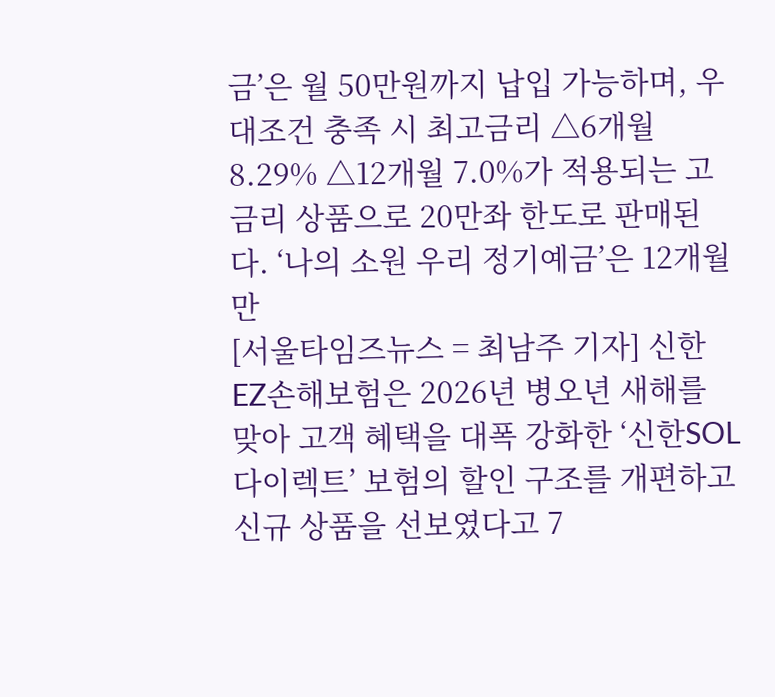금’은 월 50만원까지 납입 가능하며, 우대조건 충족 시 최고금리 △6개월 8.29% △12개월 7.0%가 적용되는 고금리 상품으로 20만좌 한도로 판매된다. ‘나의 소원 우리 정기예금’은 12개월 만
[서울타임즈뉴스 = 최남주 기자] 신한EZ손해보험은 2026년 병오년 새해를 맞아 고객 혜택을 대폭 강화한 ‘신한SOL 다이렉트’ 보험의 할인 구조를 개편하고 신규 상품을 선보였다고 7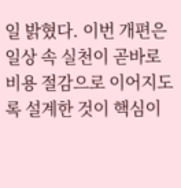일 밝혔다. 이번 개편은 일상 속 실천이 곧바로 비용 절감으로 이어지도록 설계한 것이 핵심이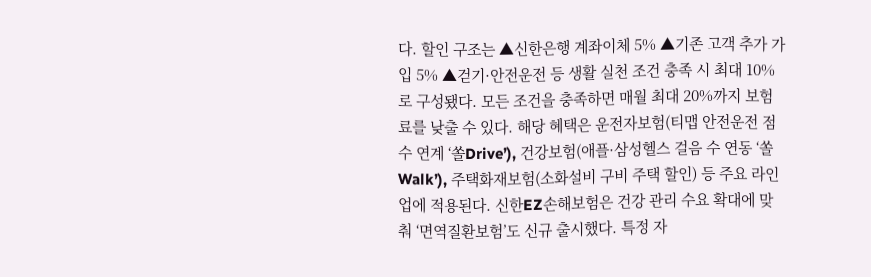다. 할인 구조는 ▲신한은행 계좌이체 5% ▲기존 고객 추가 가입 5% ▲걷기·안전운전 등 생활 실천 조건 충족 시 최대 10%로 구성됐다. 모든 조건을 충족하면 매월 최대 20%까지 보험료를 낮출 수 있다. 해당 혜택은 운전자보험(티맵 안전운전 점수 연계 ‘쏠Drive’), 건강보험(애플·삼성헬스 걸음 수 연동 ‘쏠Walk’), 주택화재보험(소화설비 구비 주택 할인) 등 주요 라인업에 적용된다. 신한EZ손해보험은 건강 관리 수요 확대에 맞춰 ‘면역질환보험’도 신규 출시했다. 특정 자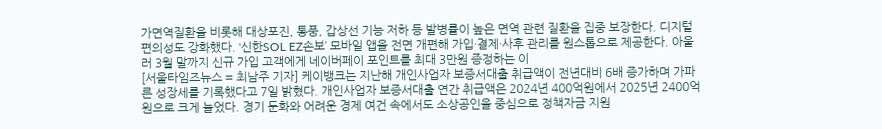가면역질환을 비롯해 대상포진, 통풍, 갑상선 기능 저하 등 발병률이 높은 면역 관련 질환을 집중 보장한다. 디지털 편의성도 강화했다. ‘신한SOL EZ손보’ 모바일 앱을 전면 개편해 가입·결제·사후 관리를 원스톱으로 제공한다. 아울러 3월 말까지 신규 가입 고객에게 네이버페이 포인트를 최대 3만원 증정하는 이
[서울타임즈뉴스 = 최남주 기자] 케이뱅크는 지난해 개인사업자 보증서대출 취급액이 전년대비 6배 증가하며 가파른 성장세를 기록했다고 7일 밝혔다. 개인사업자 보증서대출 연간 취급액은 2024년 400억원에서 2025년 2400억원으로 크게 늘었다. 경기 둔화와 어려운 경제 여건 속에서도 소상공인을 중심으로 정책자금 지원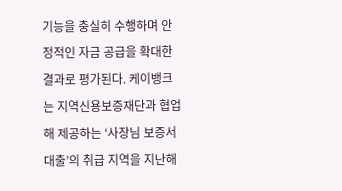기능을 충실히 수행하며 안정적인 자금 공급을 확대한 결과로 평가된다. 케이뱅크는 지역신용보증재단과 협업해 제공하는 ‘사장님 보증서대출’의 취급 지역을 지난해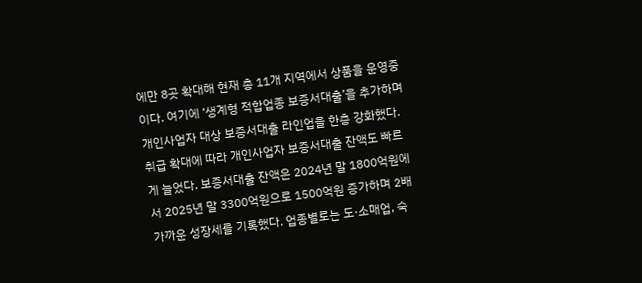에만 8곳 확대해 현재 총 11개 지역에서 상품을 운영중이다. 여기에 ‘생계형 적합업종 보증서대출’을 추가하며 개인사업자 대상 보증서대출 라인업을 한층 강화했다. 취급 확대에 따라 개인사업자 보증서대출 잔액도 빠르게 늘었다. 보증서대출 잔액은 2024년 말 1800억원에서 2025년 말 3300억원으로 1500억원 증가하며 2배 가까운 성장세를 기록했다. 업종별로는 도·소매업, 숙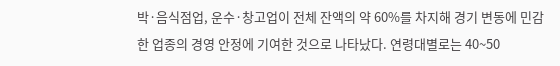박·음식점업, 운수·창고업이 전체 잔액의 약 60%를 차지해 경기 변동에 민감한 업종의 경영 안정에 기여한 것으로 나타났다. 연령대별로는 40~50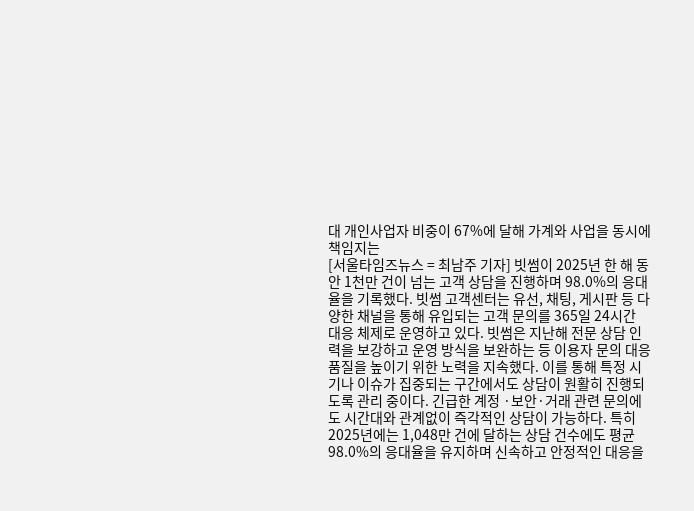대 개인사업자 비중이 67%에 달해 가계와 사업을 동시에 책임지는
[서울타임즈뉴스 = 최남주 기자] 빗썸이 2025년 한 해 동안 1천만 건이 넘는 고객 상담을 진행하며 98.0%의 응대율을 기록했다. 빗썸 고객센터는 유선, 채팅, 게시판 등 다양한 채널을 통해 유입되는 고객 문의를 365일 24시간 대응 체제로 운영하고 있다. 빗썸은 지난해 전문 상담 인력을 보강하고 운영 방식을 보완하는 등 이용자 문의 대응 품질을 높이기 위한 노력을 지속했다. 이를 통해 특정 시기나 이슈가 집중되는 구간에서도 상담이 원활히 진행되도록 관리 중이다. 긴급한 계정 ·보안·거래 관련 문의에도 시간대와 관계없이 즉각적인 상담이 가능하다. 특히 2025년에는 1,048만 건에 달하는 상담 건수에도 평균 98.0%의 응대율을 유지하며 신속하고 안정적인 대응을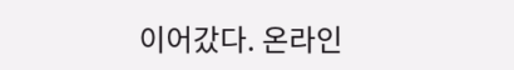이어갔다. 온라인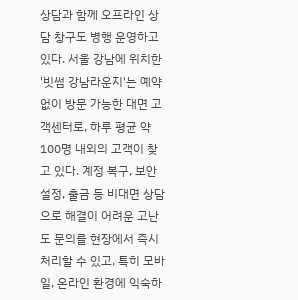상담과 함께 오프라인 상담 창구도 병행 운영하고 있다. 서울 강남에 위치한 '빗썸 강남라운지'는 예약 없이 방문 가능한 대면 고객센터로, 하루 평균 약 100명 내외의 고객이 찾고 있다. 계정 복구, 보안 설정, 출금 등 비대면 상담으로 해결이 어려운 고난도 문의를 현장에서 즉시 처리할 수 있고, 특히 모바일, 온라인 환경에 익숙하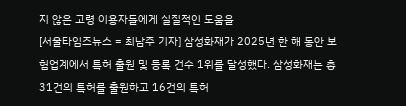지 않은 고령 이용자들에게 실질적인 도움을
[서울타임즈뉴스 = 최남주 기자] 삼성화재가 2025년 한 해 동안 보험업계에서 특허 출원 및 등록 건수 1위를 달성했다. 삼성화재는 총 31건의 특허를 출원하고 16건의 특허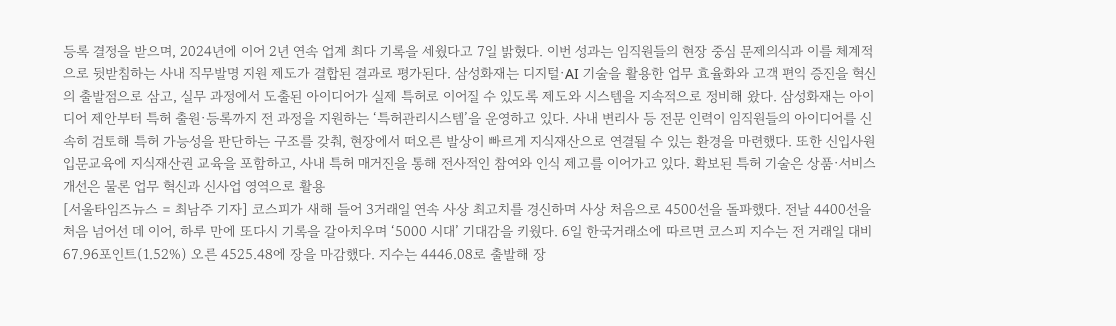등록 결정을 받으며, 2024년에 이어 2년 연속 업계 최다 기록을 세웠다고 7일 밝혔다. 이번 성과는 임직원들의 현장 중심 문제의식과 이를 체계적으로 뒷받침하는 사내 직무발명 지원 제도가 결합된 결과로 평가된다. 삼성화재는 디지털·AI 기술을 활용한 업무 효율화와 고객 편익 증진을 혁신의 출발점으로 삼고, 실무 과정에서 도출된 아이디어가 실제 특허로 이어질 수 있도록 제도와 시스템을 지속적으로 정비해 왔다. 삼성화재는 아이디어 제안부터 특허 출원·등록까지 전 과정을 지원하는 ‘특허관리시스템’을 운영하고 있다. 사내 변리사 등 전문 인력이 임직원들의 아이디어를 신속히 검토해 특허 가능성을 판단하는 구조를 갖춰, 현장에서 떠오른 발상이 빠르게 지식재산으로 연결될 수 있는 환경을 마련했다. 또한 신입사원 입문교육에 지식재산권 교육을 포함하고, 사내 특허 매거진을 통해 전사적인 참여와 인식 제고를 이어가고 있다. 확보된 특허 기술은 상품·서비스 개선은 물론 업무 혁신과 신사업 영역으로 활용
[서울타임즈뉴스 = 최남주 기자] 코스피가 새해 들어 3거래일 연속 사상 최고치를 경신하며 사상 처음으로 4500선을 돌파했다. 전날 4400선을 처음 넘어선 데 이어, 하루 만에 또다시 기록을 갈아치우며 ‘5000 시대’ 기대감을 키웠다. 6일 한국거래소에 따르면 코스피 지수는 전 거래일 대비 67.96포인트(1.52%) 오른 4525.48에 장을 마감했다. 지수는 4446.08로 출발해 장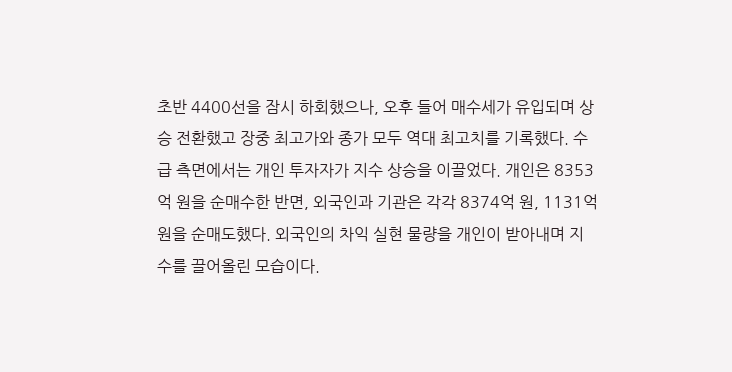초반 4400선을 잠시 하회했으나, 오후 들어 매수세가 유입되며 상승 전환했고 장중 최고가와 종가 모두 역대 최고치를 기록했다. 수급 측면에서는 개인 투자자가 지수 상승을 이끌었다. 개인은 8353억 원을 순매수한 반면, 외국인과 기관은 각각 8374억 원, 1131억 원을 순매도했다. 외국인의 차익 실현 물량을 개인이 받아내며 지수를 끌어올린 모습이다.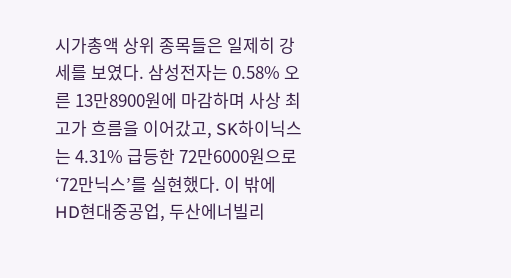시가총액 상위 종목들은 일제히 강세를 보였다. 삼성전자는 0.58% 오른 13만8900원에 마감하며 사상 최고가 흐름을 이어갔고, SK하이닉스는 4.31% 급등한 72만6000원으로 ‘72만닉스’를 실현했다. 이 밖에 HD현대중공업, 두산에너빌리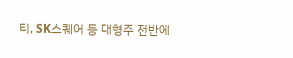티, SK스퀘어 등 대형주 전반에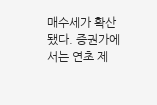매수세가 확산됐다. 증권가에서는 연초 제